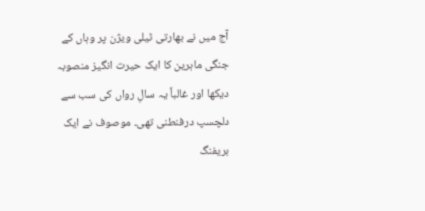آج میں نے بھارتی ٹیلی ویژن پر وہاں کے جنگی ماہرین کا ایک حیرت انگیز منصوبہ دیکھا اور غالباً یہ سالِ رواں کی سب سے دلچسپ درفنطنی تھی۔ موصوف نے ایک بریفنگ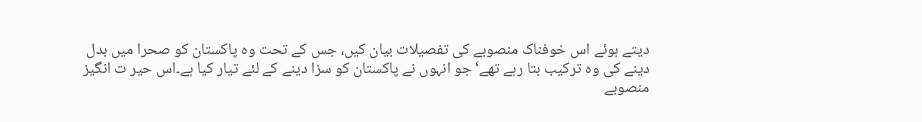دیتے ہوئے اس خوفناک منصوبے کی تفصیلات بیان کیں، جس کے تحت وہ پاکستان کو صحرا میں بدل دینے کی وہ ترکیب بتا رہے تھے‘ جو انہوں نے پاکستان کو سزا دینے کے لئے تیار کیا ہے۔اس حیر ت انگیز منصوبے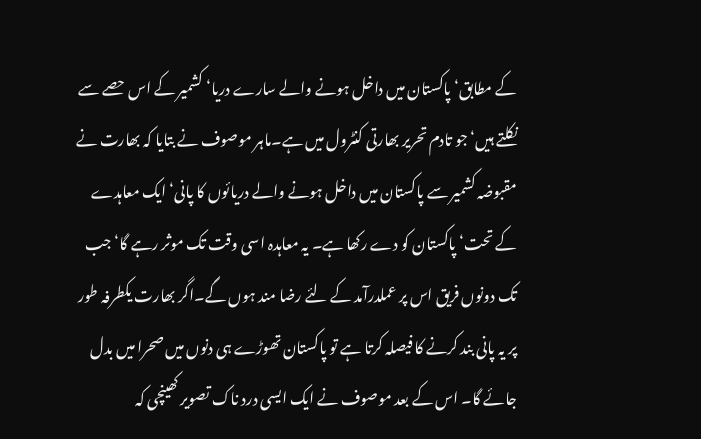کے مطابق‘ پاکستان میں داخل ہونے والے سارے دریا‘ کشمیر کے اس حصے سے نکلتے ہیں‘ جو تادم تحریر بھارتی کنٹرول میں ہے۔ماہر موصوف نے بتایا کہ بھارت نے مقبوضہ کشمیر سے پاکستان میں داخل ہونے والے دریائوں کا پانی‘ ایک معاہدے کے تحت‘ پاکستان کو دے رکھا ہے۔ یہ معاہدہ اسی وقت تک موثر رہے گا‘ جب تک دونوں فریق اس پر عملدرآمد کے لئے رضا مند ہوں گے۔اگر بھارت یکطرفہ طور پر یہ پانی بند کرنے کا فیصلہ کرتا ہے تو پاکستان تھوڑے ہی دنوں میں صحرا میں بدل جائے گا۔ اس کے بعد موصوف نے ایک ایسی درد ناک تصویر کھینچی کہ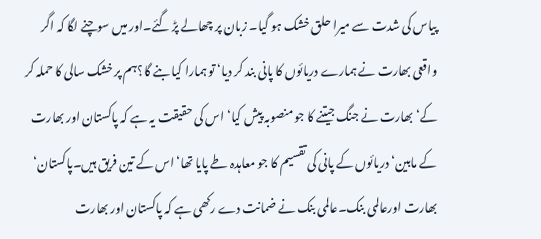پیاس کی شدت سے میرا حلق خشک ہو گیا۔ زبان پر چھالے پڑ گئے۔اور میں سوچنے لگا کہ اگر واقعی بھارت نے ہمارے دریائوں کا پانی بند کر دیا‘ تو ہمارا کیا بنے گا؟ہم پر خشک سالی کا حملہ کر کے‘ بھارت نے جنگ جیتنے کا جو منصوبہ پیش کیا‘ اس کی حقیقت یہ ہے کہ پاکستان اور بھارت کے مابین‘ دریائوں کے پانی کی تقسیم کا جو معاہدہ طے پایا تھا‘ اس کے تین فریق ہیں۔پاکستان‘ بھارت اورعالمی بنک۔عالمی بنک نے ضمانت دے رکھی ہے کہ پاکستان اور بھارت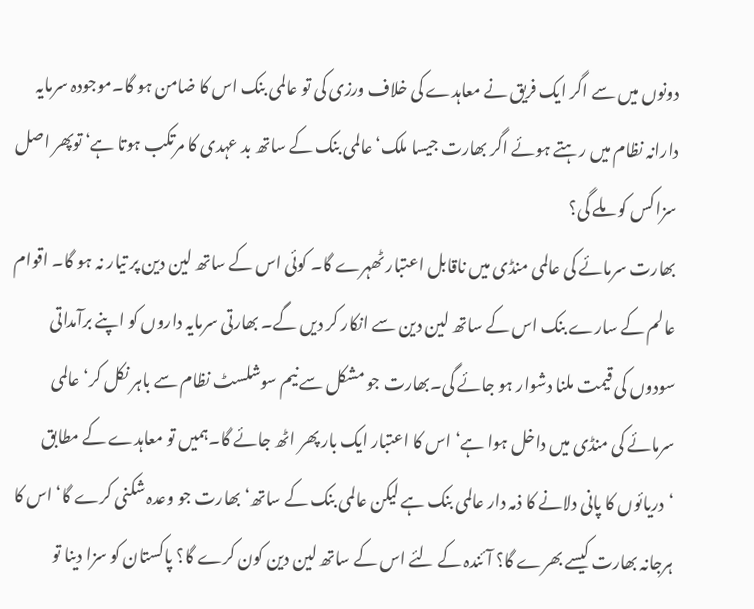دونوں میں سے اگر ایک فریق نے معاہدے کی خلاف ورزی کی تو عالمی بنک اس کا ضامن ہو گا۔موجودہ سرمایہ دارانہ نظام میں رہتے ہوئے اگر بھارت جیسا ملک‘ عالمی بنک کے ساتھ بد عہدی کا مرتکب ہوتا ہے‘ توپھر اصل سزا کس کو ملے گی؟
بھارت سرمائے کی عالمی منڈی میں ناقابل اعتبار ٹھہرے گا۔ کوئی اس کے ساتھ لین دین پر تیار نہ ہو گا۔ اقوام عالم کے سارے بنک اس کے ساتھ لین دین سے انکار کر دیں گے۔ بھارتی سرمایہ داروں کو اپنے برآمداتی سودوں کی قیمت ملنا دشوار ہو جائے گی۔بھارت جو مشکل سے نیم سوشلسٹ نظام سے باہر نکل کر‘ عالمی سرمائے کی منڈی میں داخل ہوا ہے‘ اس کا اعتبار ایک بار پھر اٹھ جائے گا۔ہمیں تو معاہدے کے مطابق ‘دریائوں کا پانی دلانے کا ذمہ دار عالمی بنک ہے لیکن عالمی بنک کے ساتھ‘ بھارت جو وعدہ شکنی کرے گا‘ اس کا ہرجانہ بھارت کیسے بھرے گا؟ آئندہ کے لئے اس کے ساتھ لین دین کون کرے گا؟ پاکستان کو سزا دینا تو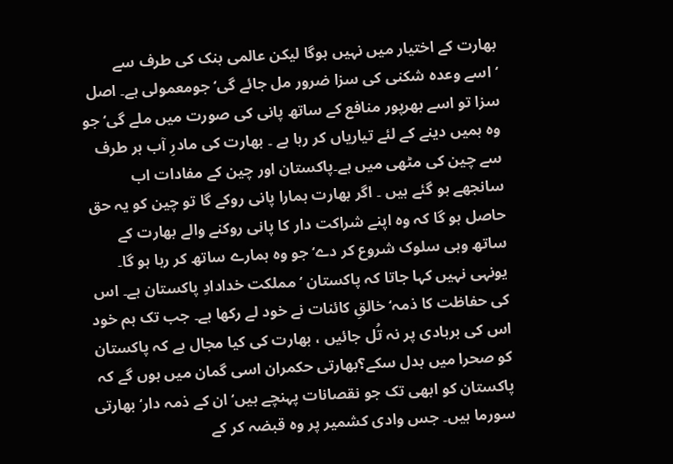بھارت کے اختیار میں نہیں ہوگا لیکن عالمی بنک کی طرف سے ‘اسے وعدہ شکنی کی سزا ضرور مل جائے گی‘ جومعمولی ہے۔ اصل سزا تو اسے بھرپور منافع کے ساتھ پانی کی صورت میں ملے گی‘جو وہ ہمیں دینے کے لئے تیاریاں کر رہا ہے ۔ بھارت کی مادرِ آب ہر طرف سے چین کی مٹھی میں ہے۔پاکستان اور چین کے مفادات اب سانجھے ہو گئے ہیں ۔ اگر بھارت ہمارا پانی روکے گا تو چین کو یہ حق حاصل ہو گا کہ وہ اپنے شراکت دار کا پانی روکنے والے بھارت کے ساتھ وہی سلوک شروع کر دے‘ جو وہ ہمارے ساتھ کر رہا ہو گا۔ یونہی نہیں کہا جاتا کہ پاکستان ‘ مملکت خدادادِ پاکستان ہے۔ اس کی حفاظت کا ذمہ‘ خالقِ کائنات نے خود لے رکھا ہے۔ جب تک ہم خود اس کی بربادی پر نہ تُل جائیں ، بھارت کی کیا مجال ہے کہ پاکستان کو صحرا میں بدل سکے؟بھارتی حکمران اسی گمان میں ہوں گے کہ پاکستان کو ابھی تک جو نقصانات پہنچے ہیں‘ ان کے ذمہ دار‘ بھارتی سورما ہیں۔ جس وادی کشمیر پر وہ قبضہ کر کے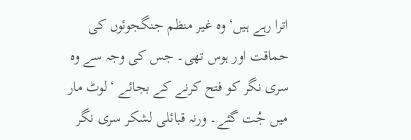اترا رہے ہیں‘ وہ غیر منظم جنگجوئوں کی حماقت اور ہوس تھی۔ جس کی وجہ سے وہ سری نگر کو فتح کرنے کے بجائے ‘لوٹ مار میں جُت گئے۔ ورنہ قبائلی لشکر سری نگر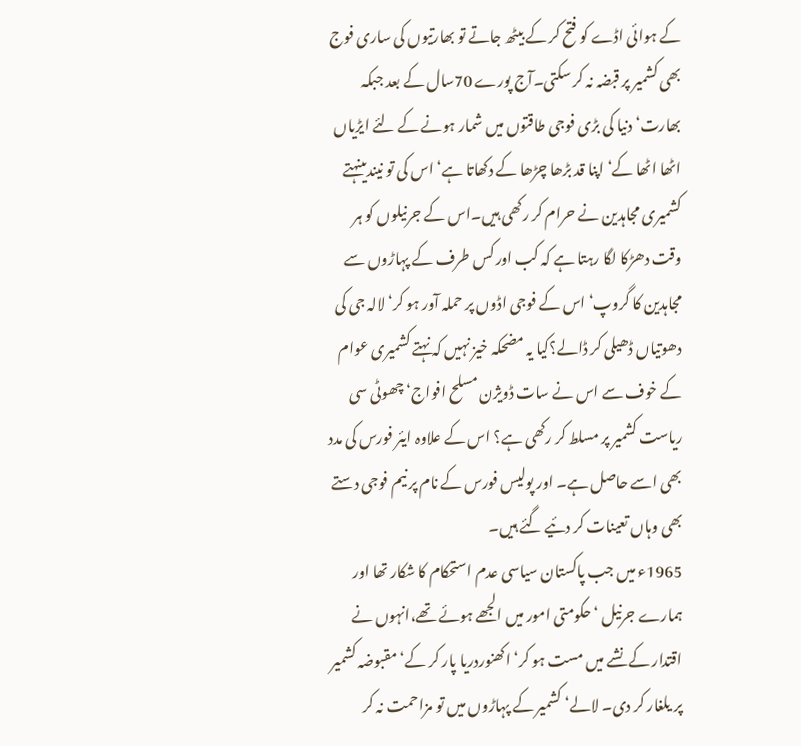کے ہوائی اڈے کو فتح کر کے بیٹھ جاتے تو بھارتیوں کی ساری فوج بھی کشمیر پر قبضہ نہ کر سکتی۔آج پورے 70سال کے بعد جبکہ بھارت‘ دنیا کی بڑی فوجی طاقتوں میں شمار ہونے کے لئے ایڑیاں اٹھا اٹھا کے‘ اپنا قد بڑھا چڑھا کے دکھاتا ہے‘ اس کی تو نیندیںنہتے کشمیری مجاہدین نے حرام کر رکھی ہیں۔اس کے جرنیلوں کو ہر وقت دھڑکا لگا رہتا ہے کہ کب اور کس طرف کے پہاڑوں سے مجاہدین کا گروپ‘ اس کے فوجی اڈوں پر حملہ آور ہو کر‘لالہ جی کی دھوتیاں ڈھیلی کر ڈالے؟کیا یہ مضحکہ خیز نہیں کہ نہتے کشمیری عوام کے خوف سے اس نے سات ڈویژن مسلح افواج‘ چھوٹی سی ریاست کشمیر پر مسلط کر رکھی ہے؟ اس کے علاوہ ایئر فورس کی مدد بھی اسے حاصل ہے۔ اور پولیس فورس کے نام پر نیم فوجی دستے بھی وہاں تعینات کر دئیے گئے ہیں۔
1965ء میں جب پاکستان سیاسی عدم استحکام کا شکار تھا اور ہمارے جرنیل ‘حکومتی امور میں الجھے ہوئے تھے،انہوں نے اقتدار کے نشے میں مست ہو کر‘ اکھنوردریا پار کر کے‘ مقبوضہ کشمیر پر یلغار کر دی۔ لالے‘ کشمیر کے پہاڑوں میں تو مزاحمت نہ کر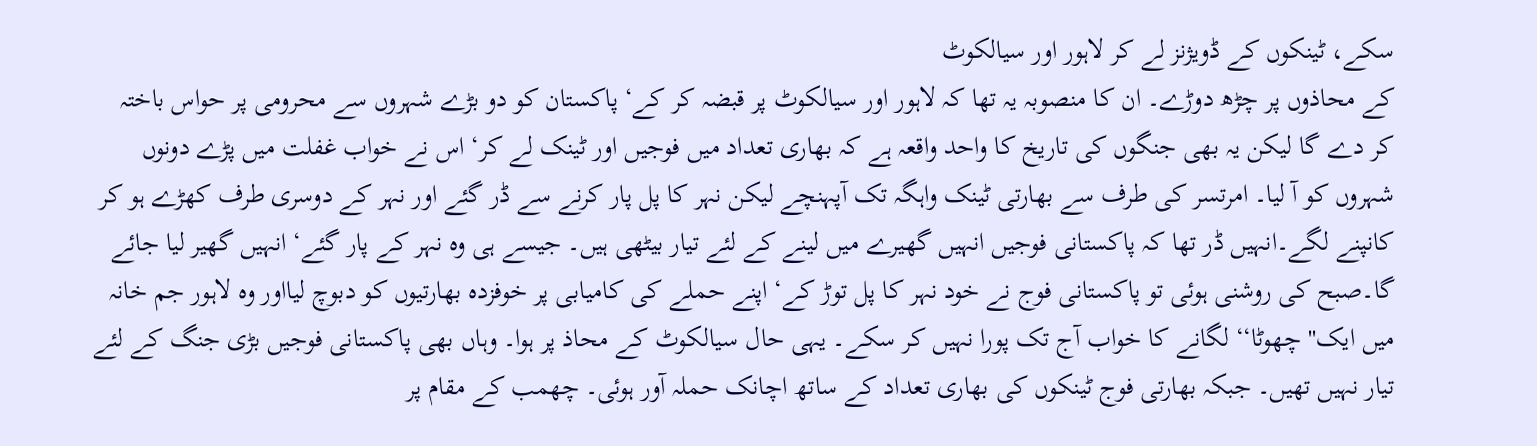سکے، ٹینکوں کے ڈویژنز لے کر لاہور اور سیالکوٹ
کے محاذوں پر چڑھ دوڑے۔ ان کا منصوبہ یہ تھا کہ لاہور اور سیالکوٹ پر قبضہ کر کے‘ پاکستان کو دو بڑے شہروں سے محرومی پر حواس باختہ کر دے گا لیکن یہ بھی جنگوں کی تاریخ کا واحد واقعہ ہے کہ بھاری تعداد میں فوجیں اور ٹینک لے کر‘ اس نے خواب غفلت میں پڑے دونوں شہروں کو آ لیا۔ امرتسر کی طرف سے بھارتی ٹینک واہگہ تک آپہنچے لیکن نہر کا پل پار کرنے سے ڈر گئے اور نہر کے دوسری طرف کھڑے ہو کر کانپنے لگے۔انہیں ڈر تھا کہ پاکستانی فوجیں انہیں گھیرے میں لینے کے لئے تیار بیٹھی ہیں۔ جیسے ہی وہ نہر کے پار گئے‘ انہیں گھیر لیا جائے گا۔صبح کی روشنی ہوئی تو پاکستانی فوج نے خود نہر کا پل توڑ کے‘ اپنے حملے کی کامیابی پر خوفزدہ بھارتیوں کو دبوچ لیااور وہ لاہور جم خانہ میں ایک'' چھوٹا‘‘ لگانے کا خواب آج تک پورا نہیں کر سکے۔ یہی حال سیالکوٹ کے محاذ پر ہوا۔ وہاں بھی پاکستانی فوجیں بڑی جنگ کے لئے تیار نہیں تھیں۔ جبکہ بھارتی فوج ٹینکوں کی بھاری تعداد کے ساتھ اچانک حملہ آور ہوئی۔ چھمب کے مقام پر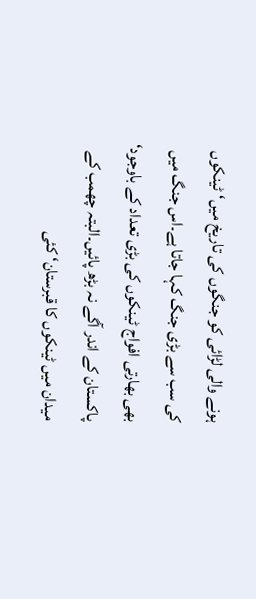ہونے والی لڑائی کو جنگوں کی تاریخ میں‘ ٹینکوں کی سب سے بڑی جنگ کہا جاتا ہے۔اس جنگ میں بھی بھارتی افواج ٹینکوں کی بڑی تعداد کے باوجود‘ پاکستان کے اندر آگے نہ بڑھ پائیں۔البتہ چھمب کے میدان میں ٹینکوں کا قبرستان‘ کئی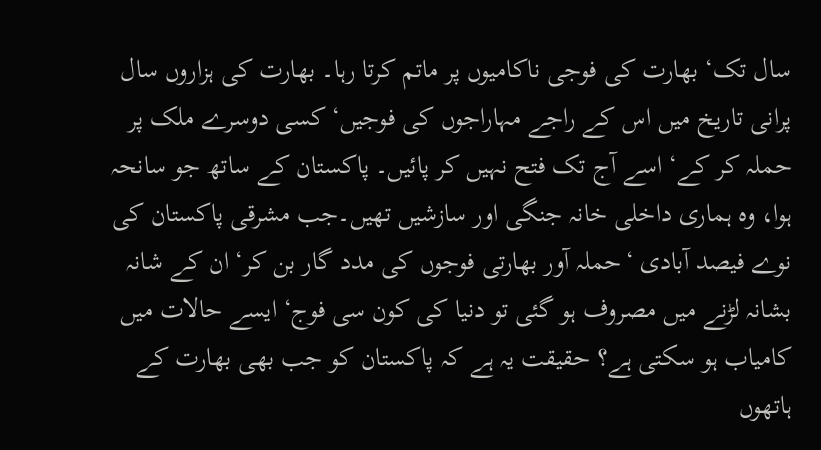سال تک‘ بھارت کی فوجی ناکامیوں پر ماتم کرتا رہا۔ بھارت کی ہزاروں سال پرانی تاریخ میں اس کے راجے مہاراجوں کی فوجیں‘ کسی دوسرے ملک پر حملہ کر کے‘ اسے آج تک فتح نہیں کر پائیں۔ پاکستان کے ساتھ جو سانحہ ہوا، وہ ہماری داخلی خانہ جنگی اور سازشیں تھیں۔جب مشرقی پاکستان کی نوے فیصد آبادی ‘حملہ آور بھارتی فوجوں کی مدد گار بن کر‘ ان کے شانہ بشانہ لڑنے میں مصروف ہو گئی تو دنیا کی کون سی فوج‘ ایسے حالات میں کامیاب ہو سکتی ہے؟ حقیقت یہ ہے کہ پاکستان کو جب بھی بھارت کے ہاتھوں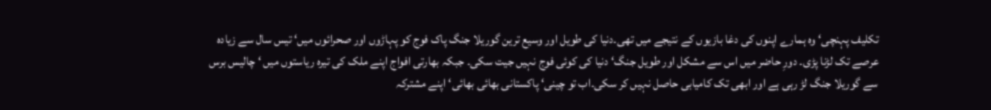تکلیف پہنچی‘ وہ ہمارے اپنوں کی دغا بازیوں کے نتیجے میں تھی۔دنیا کی طویل اور وسیع ترین گوریلا جنگ پاک فوج کو پہاڑوں اور صحرائوں میں‘ تیس سال سے زیادہ عرصے تک لڑنا پڑی۔ دورِ حاضر میں اس سے مشکل اور طویل جنگ‘ دنیا کی کوئی فوج نہیں جیت سکی۔ جبکہ بھارتی افواج اپنے ملک کی تیرہ ریاستوں میں ‘ چالیس برس سے گوریلا جنگ لڑ رہی ہے اور ابھی تک کامیابی حاصل نہیں کر سکی۔اب تو چینی‘ پاکستانی بھائی بھائی‘ اپنے مشترکہ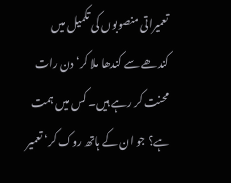تعمیراتی منصوبوں کی تکمیل میں کندھے سے کندھا ملا کر‘ دن رات محنت کر رہے ہیں۔ کس میں ہمت ہے؟ جو ان کے ہاتھ روک کر‘ تعمیر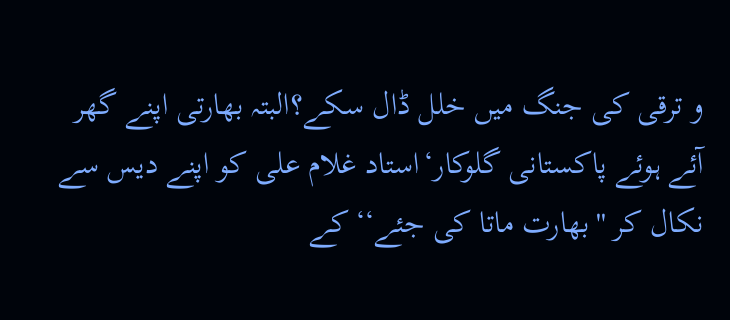و ترقی کی جنگ میں خلل ڈال سکے؟البتہ بھارتی اپنے گھر آئے ہوئے پاکستانی گلوکار‘استاد غلام علی کو اپنے دیس سے نکال کر ''بھارت ماتا کی جئے‘‘ کے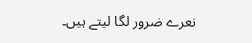نعرے ضرور لگا لیتے ہیں۔